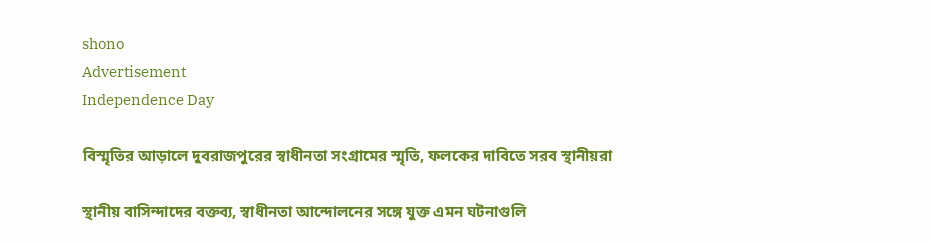shono
Advertisement
Independence Day

বিস্মৃতির আড়ালে দুবরাজপুরের স্বাধীনতা সংগ্রামের স্মৃতি, ফলকের দাবিতে সরব স্থানীয়রা

স্থানীয় বাসিন্দাদের বক্তব্য, স্বাধীনতা আন্দোলনের সঙ্গে যুক্ত এমন ঘটনাগুলি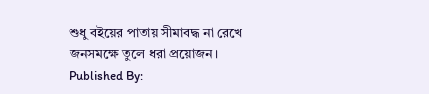শুধু বইয়ের পাতায় সীমাবদ্ধ না রেখে জনসমক্ষে তুলে ধরা প্রয়োজন।
Published By: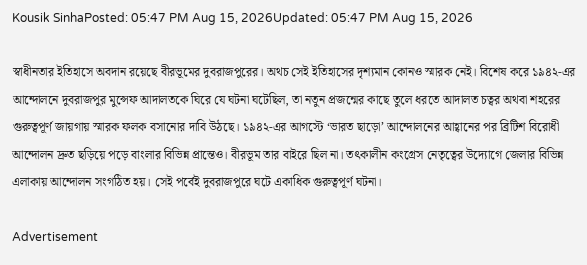Kousik SinhaPosted: 05:47 PM Aug 15, 2026Updated: 05:47 PM Aug 15, 2026

স্বাধীনতার ইতিহাসে অবদান রয়েছে বীরভূমের দুবরাজপুরের। অথচ সেই ইতিহাসের দৃশ্যমান কোনও স্মারক নেই। বিশেষ করে ১৯৪২-এর আন্দোলনে দুবরাজপুর মুন্সেফ আদালতকে ঘিরে যে ঘটনা ঘটেছিল, তা নতুন প্রজন্মের কাছে তুলে ধরতে আদালত চত্বর অথবা শহরের গুরুত্বপূর্ণ জায়গায় স্মারক ফলক বসানোর দাবি উঠছে। ১৯৪২-এর আগস্টে ‘ভারত ছাড়ো’ আন্দোলনের আহ্বানের পর ব্রিটিশ বিরোধী আন্দোলন দ্রুত ছড়িয়ে পড়ে বাংলার বিভিন্ন প্রান্তেও। বীরভূম তার বাইরে ছিল না। তৎকালীন কংগ্রেস নেতৃত্বের উদ্যোগে জেলার বিভিন্ন এলাকায় আন্দোলন সংগঠিত হয়। সেই পর্বেই দুবরাজপুরে ঘটে একাধিক গুরুত্বপূর্ণ ঘটনা।

Advertisement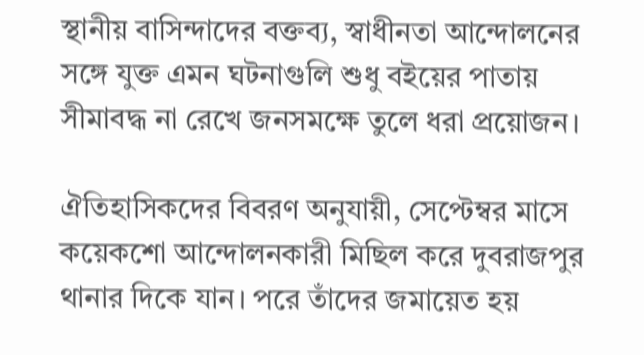স্থানীয় বাসিন্দাদের বক্তব্য, স্বাধীনতা আন্দোলনের সঙ্গে যুক্ত এমন ঘটনাগুলি শুধু বইয়ের পাতায় সীমাবদ্ধ না রেখে জনসমক্ষে তুলে ধরা প্রয়োজন।

ঐতিহাসিকদের বিবরণ অনুযায়ী, সেপ্টেম্বর মাসে কয়েকশো আন্দোলনকারী মিছিল করে দুবরাজপুর থানার দিকে যান। পরে তাঁদের জমায়েত হয়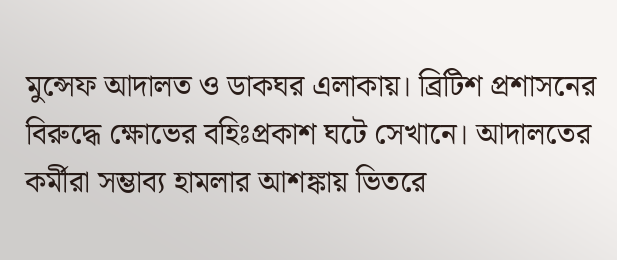মুন্সেফ আদালত ও ডাকঘর এলাকায়। ব্রিটিশ প্রশাসনের বিরুদ্ধে ক্ষোভের বহিঃপ্রকাশ ঘটে সেখানে। আদালতের কর্মীরা সম্ভাব্য হামলার আশঙ্কায় ভিতরে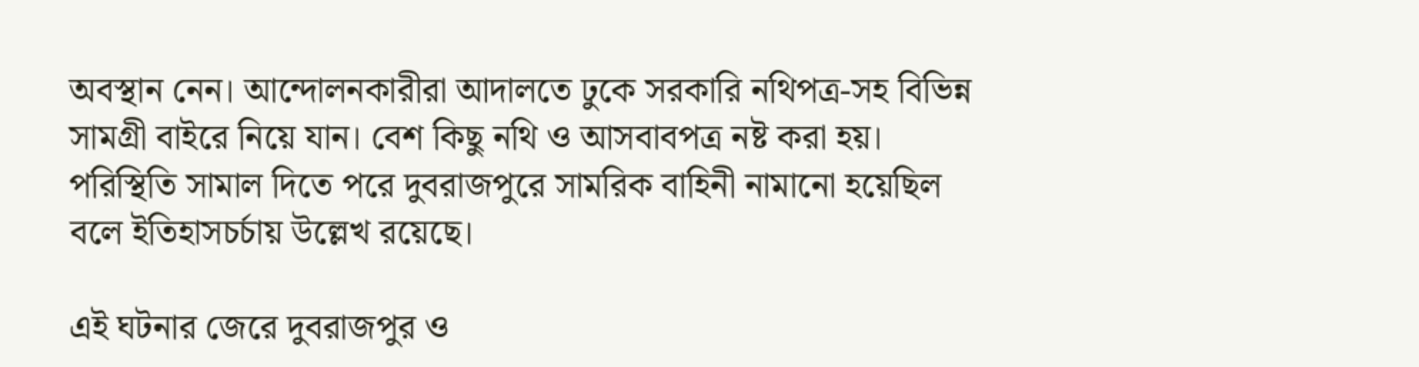অবস্থান নেন। আন্দোলনকারীরা আদালতে ঢুকে সরকারি নথিপত্র-সহ বিভিন্ন সামগ্রী বাইরে নিয়ে যান। বেশ কিছু নথি ও আসবাবপত্র নষ্ট করা হয়। পরিস্থিতি সামাল দিতে পরে দুবরাজপুরে সামরিক বাহিনী নামানো হয়েছিল বলে ইতিহাসচর্চায় উল্লেখ রয়েছে।

এই ঘটনার জেরে দুবরাজপুর ও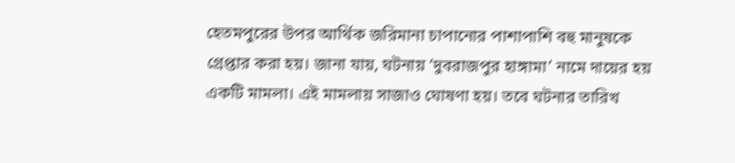হেতমপুরের উপর আর্থিক জরিমানা চাপানোর পাশাপাশি বহু মানুষকে গ্রেপ্তার করা হয়। জানা যায়, ঘটনায় ‘দুবরাজপুর হাঙ্গামা’ নামে দায়ের হয় একটি মামলা। এই মামলায় সাজাও ঘোষণা হয়। তবে ঘটনার তারিখ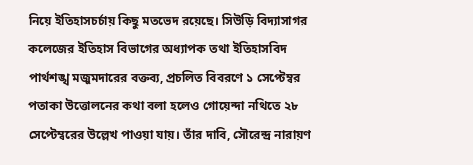নিয়ে ইতিহাসচর্চায় কিছু মতভেদ রয়েছে। সিউড়ি বিদ্যাসাগর কলেজের ইতিহাস বিভাগের অধ্যাপক তথা ইতিহাসবিদ পার্থশঙ্খ মজুমদারের বক্তব্য, প্রচলিত বিবরণে ১ সেপ্টেম্বর পতাকা উত্তোলনের কথা বলা হলেও গোয়েন্দা নথিতে ২৮ সেপ্টেম্বরের উল্লেখ পাওয়া যায়। তাঁর দাবি, সৌরেন্দ্র নারায়ণ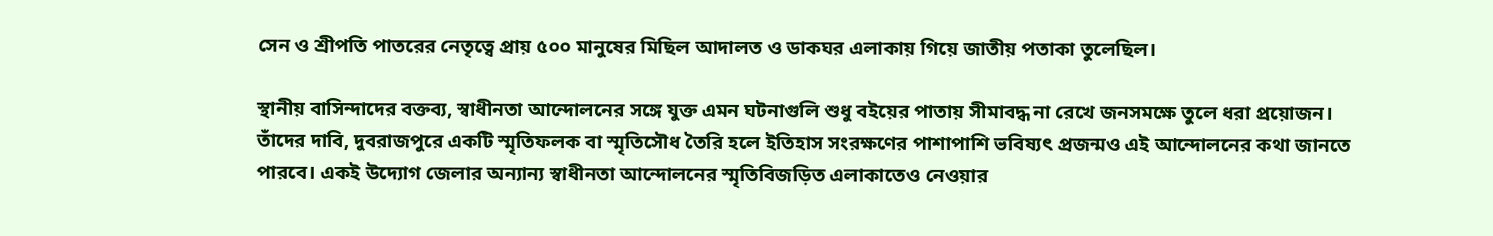সেন ও শ্রীপতি পাতরের নেতৃত্বে প্রায় ৫০০ মানুষের মিছিল আদালত ও ডাকঘর এলাকায় গিয়ে জাতীয় পতাকা তুলেছিল।

স্থানীয় বাসিন্দাদের বক্তব্য, স্বাধীনতা আন্দোলনের সঙ্গে যুক্ত এমন ঘটনাগুলি শুধু বইয়ের পাতায় সীমাবদ্ধ না রেখে জনসমক্ষে তুলে ধরা প্রয়োজন। তাঁদের দাবি, দুবরাজপুরে একটি স্মৃতিফলক বা স্মৃতিসৌধ তৈরি হলে ইতিহাস সংরক্ষণের পাশাপাশি ভবিষ্যৎ প্রজন্মও এই আন্দোলনের কথা জানতে পারবে। একই উদ্যোগ জেলার অন্যান্য স্বাধীনতা আন্দোলনের স্মৃতিবিজড়িত এলাকাতেও নেওয়ার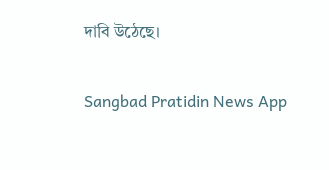দাবি উঠেছে।

Sangbad Pratidin News App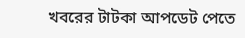খবরের টাটকা আপডেট পেতে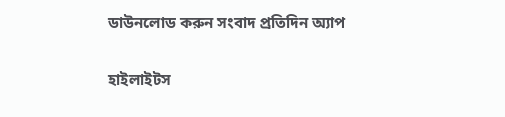ডাউনলোড করুন সংবাদ প্রতিদিন অ্যাপ

হাইলাইটস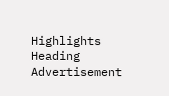Highlights Heading
Advertisement